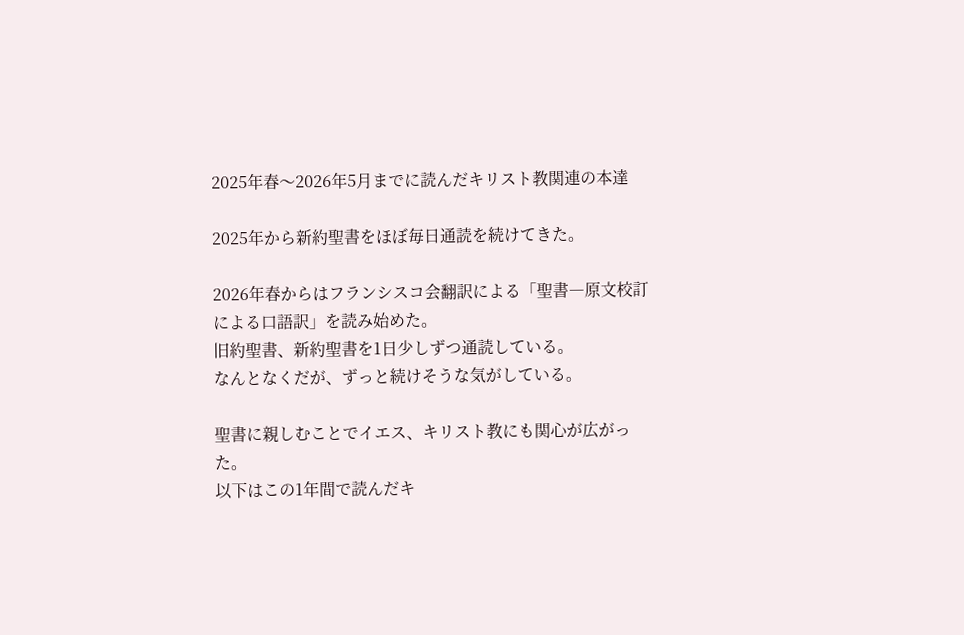2025年春〜2026年5月までに読んだキリスト教関連の本達

2025年から新約聖書をほぼ毎日通読を続けてきた。

2026年春からはフランシスコ会翻訳による「聖書―原文校訂による口語訳」を読み始めた。
旧約聖書、新約聖書を1日少しずつ通読している。
なんとなくだが、ずっと続けそうな気がしている。

聖書に親しむことでイエス、キリスト教にも関心が広がった。
以下はこの1年間で読んだキ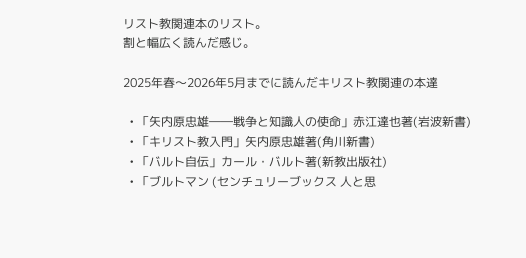リスト教関連本のリスト。
割と幅広く読んだ感じ。

2025年春〜2026年5月までに読んだキリスト教関連の本達

  • 「矢内原忠雄――戦争と知識人の使命」赤江達也著(岩波新書)
  • 「キリスト教入門」矢内原忠雄著(角川新書)
  • 「バルト自伝」カール・バルト著(新教出版社)
  • 「ブルトマン (センチュリーブックス 人と思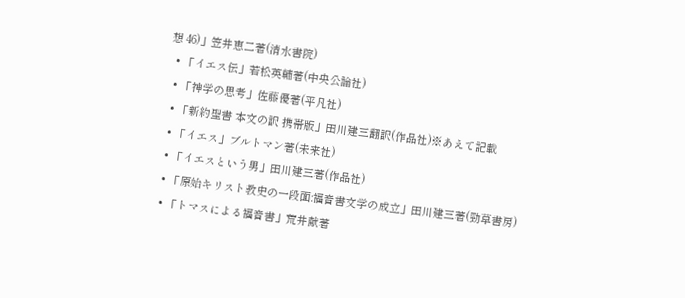想 46)」笠井恵二著(清水書院)
  • 「イエス伝」若松英輔著(中央公論社)
  • 「神学の思考」佐藤優著(平凡社)
  • 「新約聖書 本文の訳 携帯版」田川建三翻訳(作品社)※あえて記載
  • 「イエス」ブルトマン著(未来社)
  • 「イエスという男」田川建三著(作品社)
  • 「原始キリスト教史の一段面:福音書文学の成立」田川建三著(勁草書房)
  • 「トマスによる福音書」荒井献著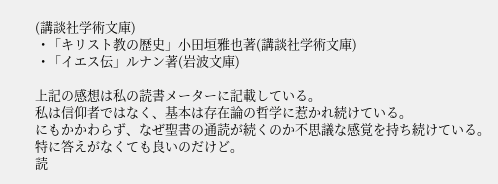(講談社学術文庫)
  • 「キリスト教の歴史」小田垣雅也著(講談社学術文庫)
  • 「イエス伝」ルナン著(岩波文庫)

上記の感想は私の読書メーターに記載している。
私は信仰者ではなく、基本は存在論の哲学に惹かれ続けている。
にもかかわらず、なぜ聖書の通読が続くのか不思議な感覚を持ち続けている。
特に答えがなくても良いのだけど。
読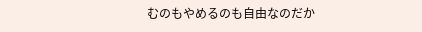むのもやめるのも自由なのだか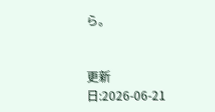ら。


更新日:2026-06-21